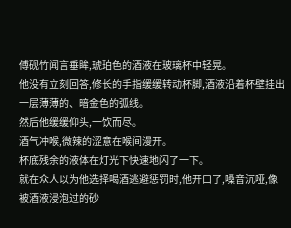傅砚竹闻言垂眸,琥珀色的酒液在玻璃杯中轻晃。
他没有立刻回答,修长的手指缓缓转动杯脚,酒液沿着杯壁挂出一层薄薄的、暗金色的弧线。
然后他缓缓仰头,一饮而尽。
酒气冲喉,微辣的涩意在喉间漫开。
杯底残余的液体在灯光下快速地闪了一下。
就在众人以为他选择喝酒逃避惩罚时,他开口了,嗓音沉哑,像被酒液浸泡过的砂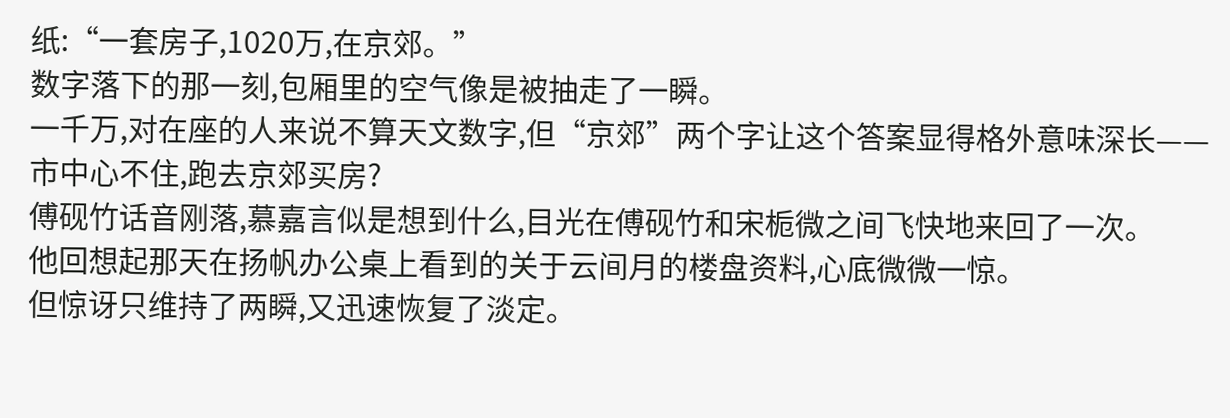纸:“一套房子,1020万,在京郊。”
数字落下的那一刻,包厢里的空气像是被抽走了一瞬。
一千万,对在座的人来说不算天文数字,但“京郊”两个字让这个答案显得格外意味深长——市中心不住,跑去京郊买房?
傅砚竹话音刚落,慕嘉言似是想到什么,目光在傅砚竹和宋栀微之间飞快地来回了一次。
他回想起那天在扬帆办公桌上看到的关于云间月的楼盘资料,心底微微一惊。
但惊讶只维持了两瞬,又迅速恢复了淡定。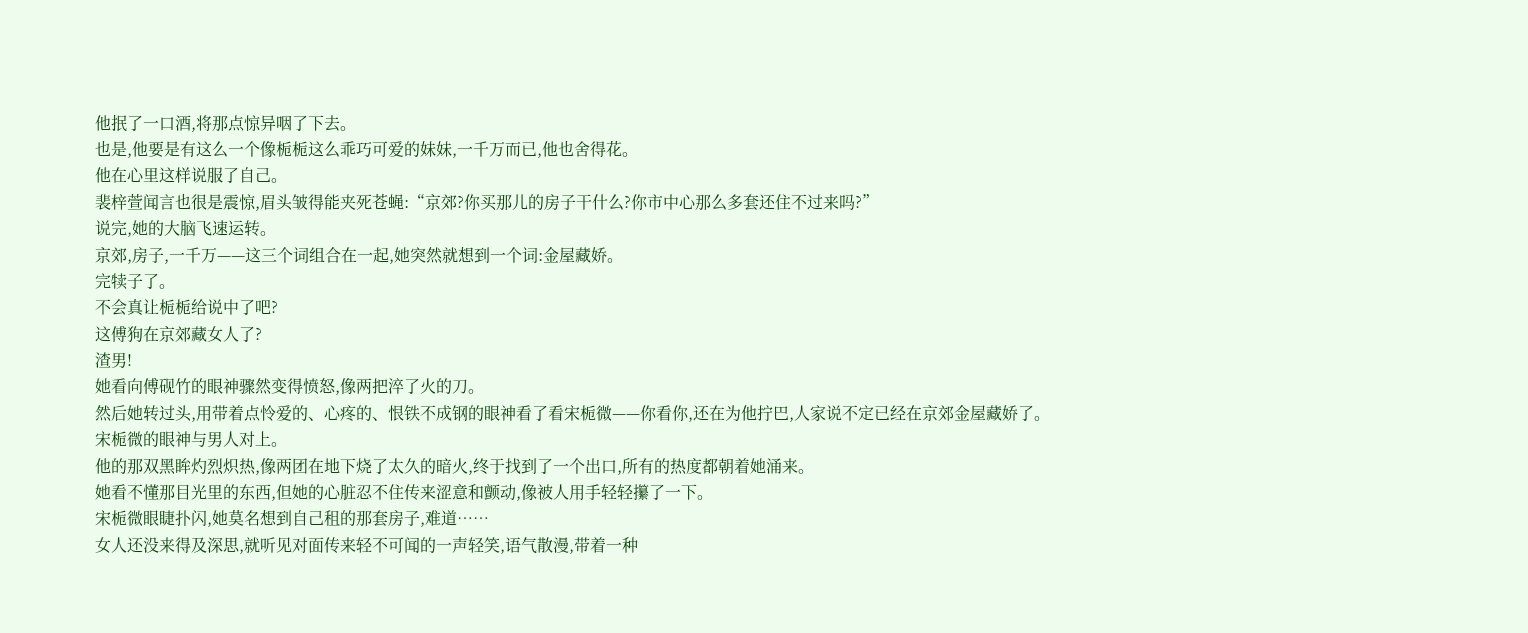他抿了一口酒,将那点惊异咽了下去。
也是,他要是有这么一个像栀栀这么乖巧可爱的妹妹,一千万而已,他也舍得花。
他在心里这样说服了自己。
裴梓萱闻言也很是震惊,眉头皱得能夹死苍蝇:“京郊?你买那儿的房子干什么?你市中心那么多套还住不过来吗?”
说完,她的大脑飞速运转。
京郊,房子,一千万——这三个词组合在一起,她突然就想到一个词:金屋藏娇。
完犊子了。
不会真让栀栀给说中了吧?
这傅狗在京郊藏女人了?
渣男!
她看向傅砚竹的眼神骤然变得愤怒,像两把淬了火的刀。
然后她转过头,用带着点怜爱的、心疼的、恨铁不成钢的眼神看了看宋栀微——你看你,还在为他拧巴,人家说不定已经在京郊金屋藏娇了。
宋栀微的眼神与男人对上。
他的那双黑眸灼烈炽热,像两团在地下烧了太久的暗火,终于找到了一个出口,所有的热度都朝着她涌来。
她看不懂那目光里的东西,但她的心脏忍不住传来涩意和颤动,像被人用手轻轻攥了一下。
宋栀微眼睫扑闪,她莫名想到自己租的那套房子,难道……
女人还没来得及深思,就听见对面传来轻不可闻的一声轻笑,语气散漫,带着一种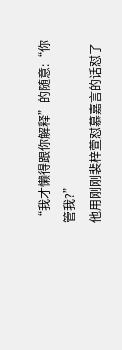“我才懒得跟你解释”的随意:“你管我?”
他用刚刚裴梓萱怼慕嘉言的话怼了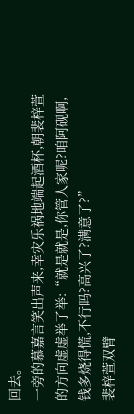回去。
一旁的慕嘉言笑出声来,幸灾乐祸地端起酒杯,朝裴梓萱的方向虚虚举了举:“就是就是,你管人家呢?咱阿砚啊,钱多烧得慌,不行吗?高兴了?满意了?”
裴梓萱双臂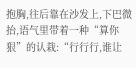抱胸,往后靠在沙发上,下巴微抬,语气里带着一种“算你狠”的认栽:“行行行,谁让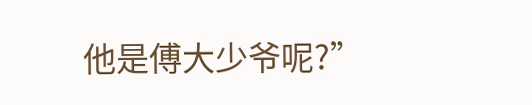他是傅大少爷呢?”